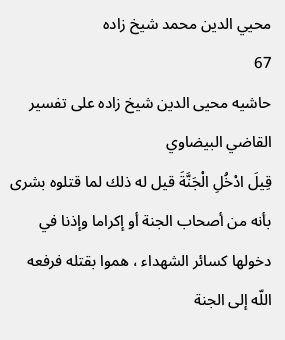محيي الدين محمد شيخ زاده
67
حاشيه محيى الدين شيخ زاده على تفسير القاضي البيضاوي
قِيلَ ادْخُلِ الْجَنَّةَ قيل له ذلك لما قتلوه بشرى بأنه من أصحاب الجنة أو إكراما وإذنا في دخولها كسائر الشهداء ، هموا بقتله فرفعه اللّه إلى الجنة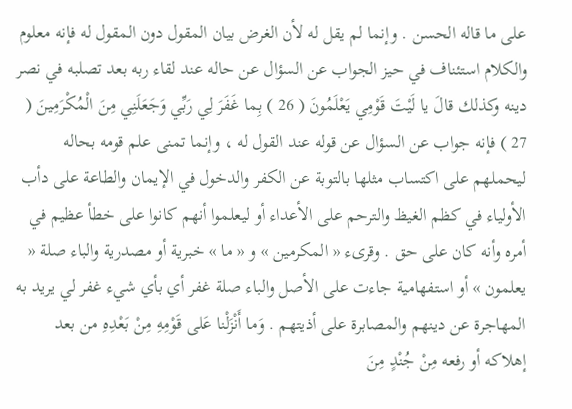على ما قاله الحسن . وإنما لم يقل له لأن الغرض بيان المقول دون المقول له فإنه معلوم والكلام استئناف في حيز الجواب عن السؤال عن حاله عند لقاء ربه بعد تصلبه في نصر دينه وكذلك قالَ يا لَيْتَ قَوْمِي يَعْلَمُونَ ( 26 ) بِما غَفَرَ لِي رَبِّي وَجَعَلَنِي مِنَ الْمُكْرَمِينَ ( 27 ) فإنه جواب عن السؤال عن قوله عند القول له ، وإنما تمنى علم قومه بحاله ليحملهم على اكتساب مثلها بالتوبة عن الكفر والدخول في الإيمان والطاعة على دأب الأولياء في كظم الغيظ والترحم على الأعداء أو ليعلموا أنهم كانوا على خطأ عظيم في أمره وأنه كان على حق . وقرىء « المكرمين » و « ما » خبرية أو مصدرية والباء صلة « يعلمون » أو استفهامية جاءت على الأصل والباء صلة غفر أي بأي شيء غفر لي يريد به المهاجرة عن دينهم والمصابرة على أذيتهم . وَما أَنْزَلْنا عَلى قَوْمِهِ مِنْ بَعْدِهِ من بعد إهلاكه أو رفعه مِنْ جُنْدٍ مِنَ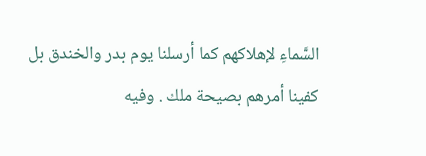السَّماءِ لإهلاكهم كما أرسلنا يوم بدر والخندق بل كفينا أمرهم بصيحة ملك . وفيه